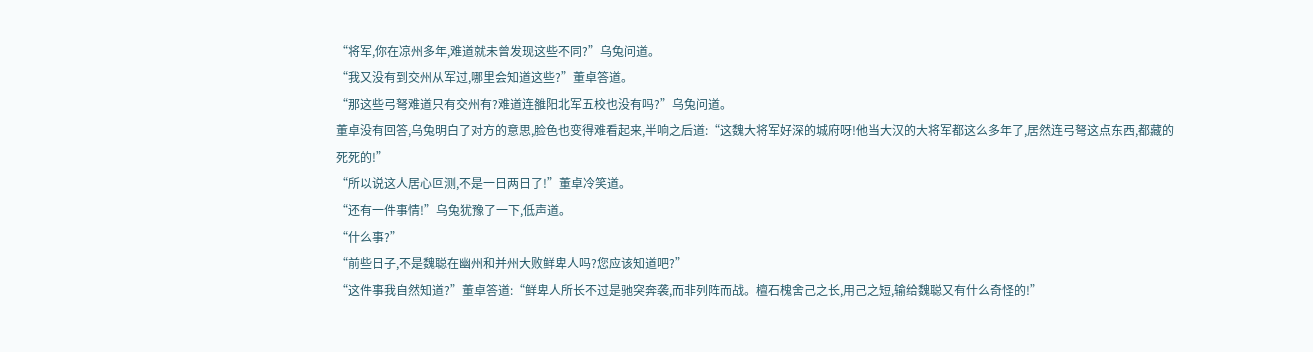“将军,你在凉州多年,难道就未曾发现这些不同?”乌兔问道。
“我又没有到交州从军过,哪里会知道这些?”董卓答道。
“那这些弓弩难道只有交州有?难道连雒阳北军五校也没有吗?”乌兔问道。
董卓没有回答,乌兔明白了对方的意思,脸色也变得难看起来,半响之后道:“这魏大将军好深的城府呀!他当大汉的大将军都这么多年了,居然连弓弩这点东西,都藏的死死的!”
“所以说这人居心叵测,不是一日两日了!”董卓冷笑道。
“还有一件事情!”乌兔犹豫了一下,低声道。
“什么事?”
“前些日子,不是魏聪在幽州和并州大败鲜卑人吗?您应该知道吧?”
“这件事我自然知道?”董卓答道:“鲜卑人所长不过是驰突奔袭,而非列阵而战。檀石槐舍己之长,用己之短,输给魏聪又有什么奇怪的!”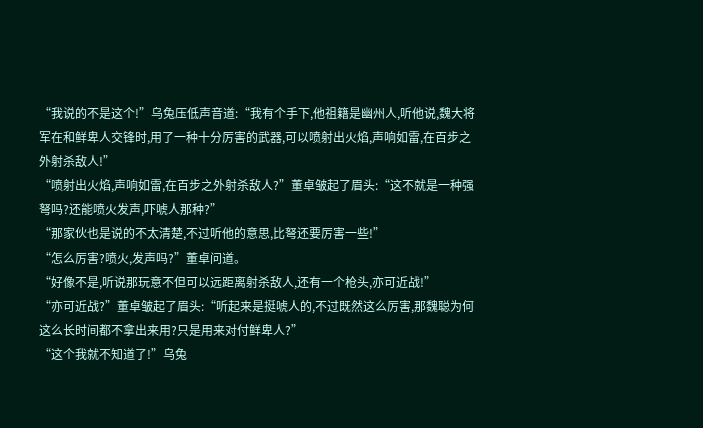“我说的不是这个!”乌兔压低声音道:“我有个手下,他祖籍是幽州人,听他说,魏大将军在和鲜卑人交锋时,用了一种十分厉害的武器,可以喷射出火焰,声响如雷,在百步之外射杀敌人!”
“喷射出火焰,声响如雷,在百步之外射杀敌人?”董卓皱起了眉头:“这不就是一种强弩吗?还能喷火发声,吓唬人那种?”
“那家伙也是说的不太清楚,不过听他的意思,比弩还要厉害一些!”
“怎么厉害?喷火,发声吗?”董卓问道。
“好像不是,听说那玩意不但可以远距离射杀敌人,还有一个枪头,亦可近战!”
“亦可近战?”董卓皱起了眉头:“听起来是挺唬人的,不过既然这么厉害,那魏聪为何这么长时间都不拿出来用?只是用来对付鲜卑人?”
“这个我就不知道了!”乌兔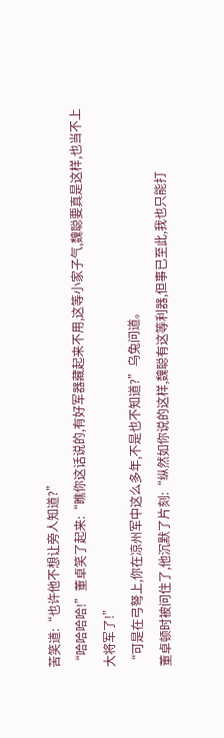苦笑道:“也许他不想让旁人知道?”
“哈哈哈哈!”董卓笑了起来:“瞧你这话说的,有好军器藏起来不用,这等小家子气,魏聪要真是这样,也当不上大将军了!”
“可是在弓弩上,你在凉州军中这么多年,不是也不知道?”乌兔问道。
董卓顿时被问住了,他沉默了片刻:“纵然如你说的这样,魏聪有这等利器,但事已至此,我也只能打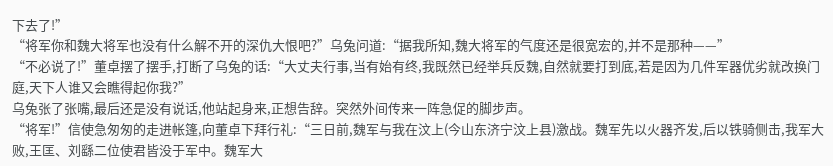下去了!”
“将军你和魏大将军也没有什么解不开的深仇大恨吧?”乌兔问道:“据我所知,魏大将军的气度还是很宽宏的,并不是那种——”
“不必说了!”董卓摆了摆手,打断了乌兔的话:“大丈夫行事,当有始有终,我既然已经举兵反魏,自然就要打到底,若是因为几件军器优劣就改换门庭,天下人谁又会瞧得起你我?”
乌兔张了张嘴,最后还是没有说话,他站起身来,正想告辞。突然外间传来一阵急促的脚步声。
“将军!”信使急匆匆的走进帐篷,向董卓下拜行礼:“三日前,魏军与我在汶上(今山东济宁汶上县)激战。魏军先以火器齐发,后以铁骑侧击,我军大败,王匡、刘繇二位使君皆没于军中。魏军大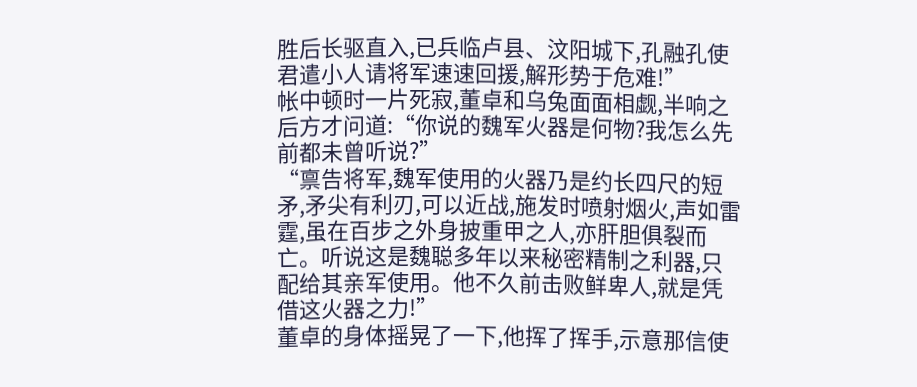胜后长驱直入,已兵临卢县、汶阳城下,孔融孔使君遣小人请将军速速回援,解形势于危难!”
帐中顿时一片死寂,董卓和乌兔面面相觑,半响之后方才问道:“你说的魏军火器是何物?我怎么先前都未曾听说?”
“禀告将军,魏军使用的火器乃是约长四尺的短矛,矛尖有利刃,可以近战,施发时喷射烟火,声如雷霆,虽在百步之外身披重甲之人,亦肝胆俱裂而亡。听说这是魏聪多年以来秘密精制之利器,只配给其亲军使用。他不久前击败鲜卑人,就是凭借这火器之力!”
董卓的身体摇晃了一下,他挥了挥手,示意那信使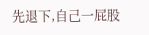先退下,自己一屁股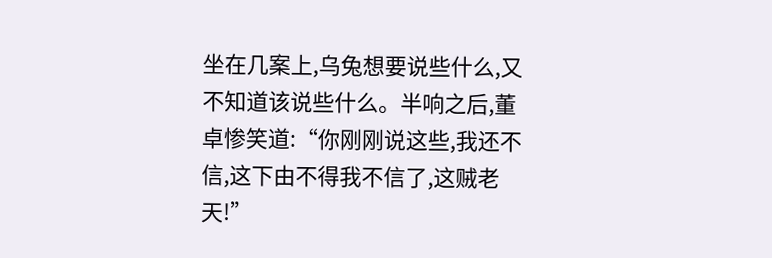坐在几案上,乌兔想要说些什么,又不知道该说些什么。半响之后,董卓惨笑道:“你刚刚说这些,我还不信,这下由不得我不信了,这贼老天!”